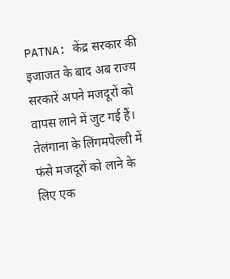PATNA: केंद्र सरकार की इजाजत के बाद अब राज्य सरकारें अपने मजदूरों को वापस लाने में जुट गई हैं। तेलंगाना के लिंगमपेल्ली में फंसे मजदूरों को लाने के लिए एक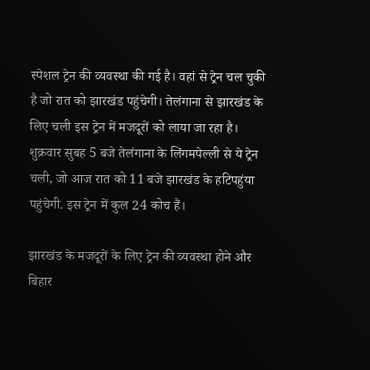स्पेशल ट्रेन की व्यवस्था की गई है। वहां से ट्रेन चल चुकी है जो रात को झारखंड पहुंचेगी। तेलंगाना से झारखंड के लिए चली इस ट्रेन में मजदूरों को लाया जा रहा है। शुक्रवार सुबह 5 बजे तेलंगाना के लिंगमपेल्ली से ये ट्रेन चली, जो आज रात को 11 बजे झारखंड के हटिपहुंया पहुंचेगी. इस ट्रेन में कुल 24 कोच हैं।

झारखंड के मजदूरों के लिए ट्रेन की व्यवस्था होने और बिहार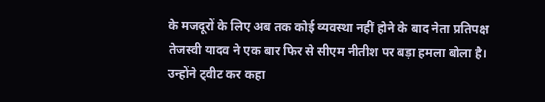के मजदूरों के लिए अब तक कोई व्यवस्था नहीं होने के बाद नेता प्रतिपक्ष तेजस्वी यादव ने एक बार फिर से सीएम नीतीश पर बड़ा हमला बोला है।
उन्होंने ट्वीट कर कहा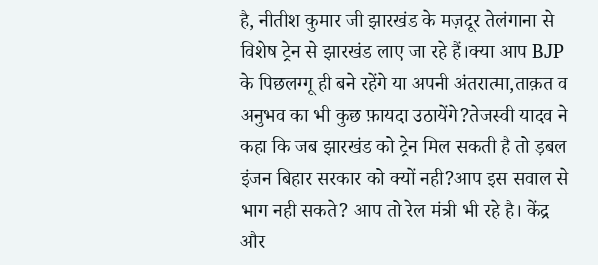है, नीतीश कुमार जी झारखंड के मज़दूर तेलंगाना से विशेष ट्रेन से झारखंड लाए जा रहे हैं।क्या आप BJP के पिछलग्गू ही बने रहेंगे या अपनी अंतरात्मा,ताक़त व अनुभव का भी कुछ फ़ायदा उठायेंगे?तेजस्वी यादव ने कहा कि जब झारखंड को ट्रेन मिल सकती है तो ड़बल इंजन बिहार सरकार को क्यों नही?आप इस सवाल से भाग नही सकते? आप तो रेल मंत्री भी रहे है। केंद्र और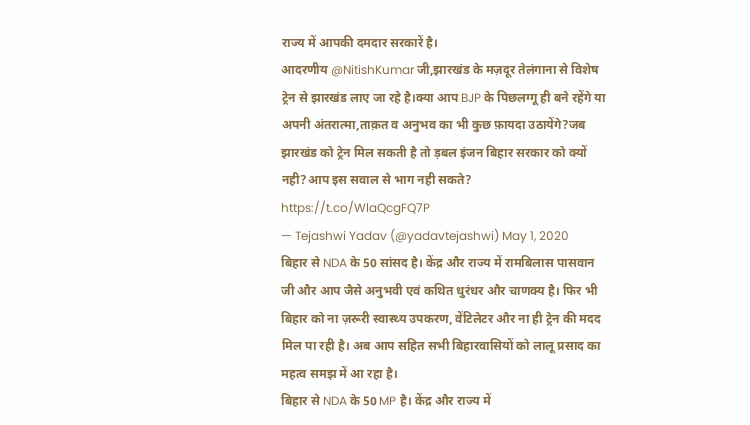राज्य में आपकी दमदार सरकारें है।
आदरणीय @NitishKumar जी,झारखंड के मज़दूर तेलंगाना से विशेष ट्रेन से झारखंड लाए जा रहे है।क्या आप BJP के पिछलग्गू ही बने रहेंगे या अपनी अंतरात्मा,ताक़त व अनुभव का भी कुछ फ़ायदा उठायेंगे?जब झारखंड को ट्रेन मिल सकती है तो ड़बल इंजन बिहार सरकार को क्यों नही?आप इस सवाल से भाग नही सकते? https://t.co/WlaQcgFQ7P
— Tejashwi Yadav (@yadavtejashwi) May 1, 2020
बिहार से NDA के 50 सांसद है। केंद्र और राज्य में रामबिलास पासवान जी और आप जैसे अनुभवी एवं कथित धुरंधर और चाणक्य है। फिर भी बिहार को ना ज़रूरी स्वास्थ्य उपकरण, वेंटिलेटर और ना ही ट्रेन की मदद मिल पा रही है। अब आप सहित सभी बिहारवासियों को लालू प्रसाद का महत्व समझ में आ रहा है।
बिहार से NDA के 50 MP है। केंद्र और राज्य में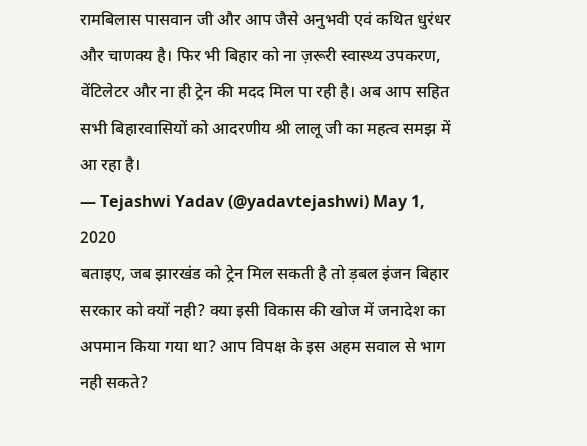रामबिलास पासवान जी और आप जैसे अनुभवी एवं कथित धुरंधर और चाणक्य है। फिर भी बिहार को ना ज़रूरी स्वास्थ्य उपकरण, वेंटिलेटर और ना ही ट्रेन की मदद मिल पा रही है। अब आप सहित सभी बिहारवासियों को आदरणीय श्री लालू जी का महत्व समझ में आ रहा है।
— Tejashwi Yadav (@yadavtejashwi) May 1, 2020
बताइए, जब झारखंड को ट्रेन मिल सकती है तो ड़बल इंजन बिहार सरकार को क्यों नही? क्या इसी विकास की खोज में जनादेश का अपमान किया गया था? आप विपक्ष के इस अहम सवाल से भाग नही सकते?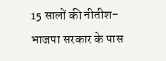15 सालों की नीतीश-भाजपा सरकार के पास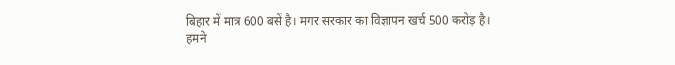बिहार में मात्र 600 बसें है। मगर सरकार का विज्ञापन खर्च 500 करोड़ है।
हमने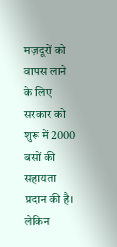मज़दूरों को वापस लाने के लिए सरकार को शुरू में 2000 बसों की सहायता प्रदान की है। लेकिन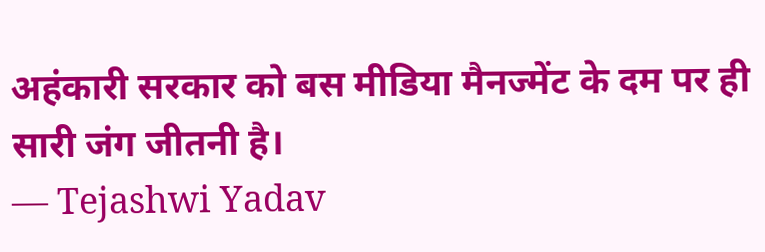अहंकारी सरकार को बस मीडिया मैनज्मेंट के दम पर ही सारी जंग जीतनी है।
— Tejashwi Yadav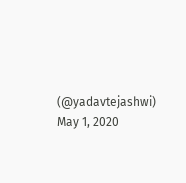(@yadavtejashwi) May 1, 2020